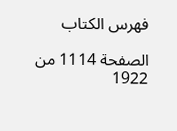فهرس الكتاب

الصفحة 1114 من 1922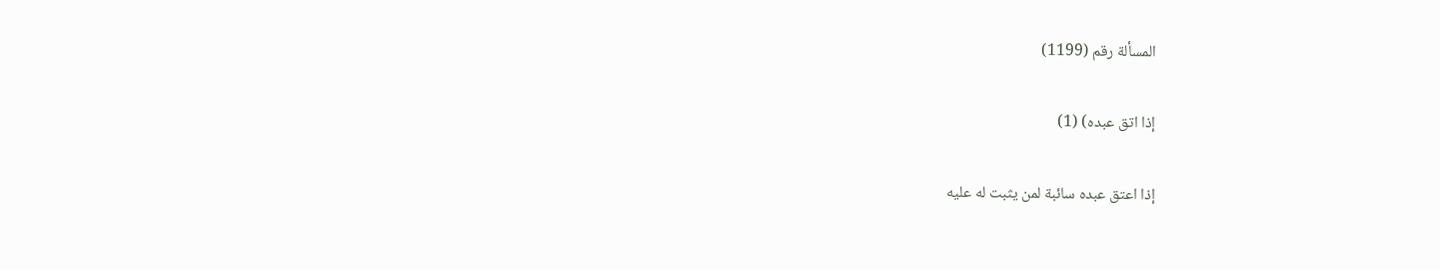المسألة رقم (1199)

إذا اتق عبده) (1)

إذا اعتق عبده سائبة لمن يثبت له عليه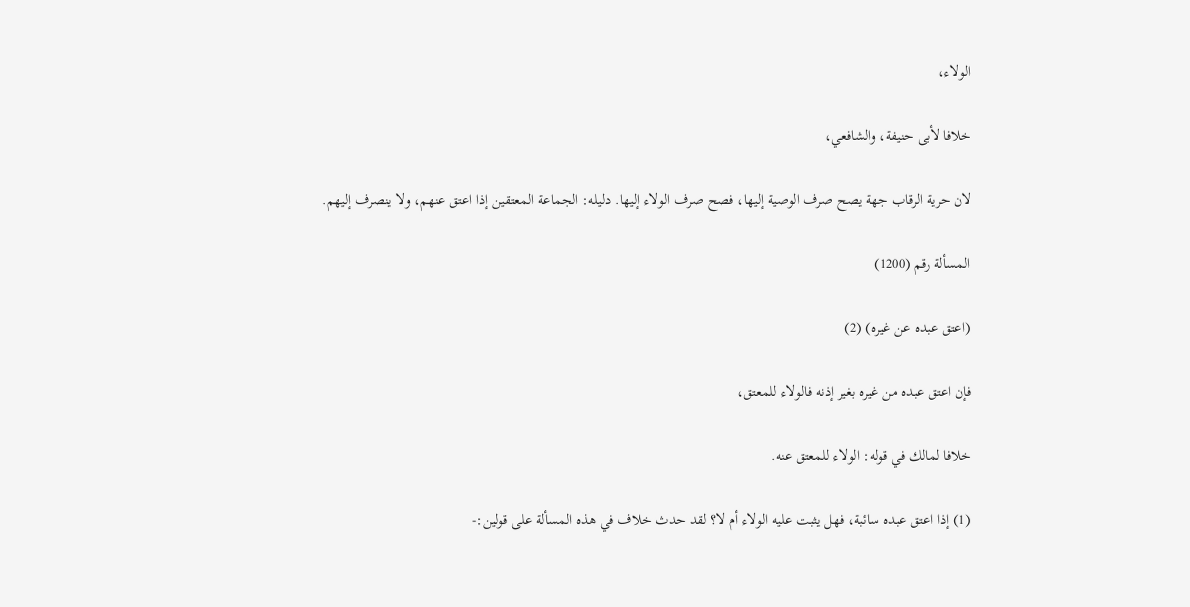الولاء،

خلافا لأبى حنيفة، والشافعي،

لان حرية الرقاب جهة يصح صرف الوصية إليها، فصح صرف الولاء إليها. دليله: الجماعة المعتقين إذا اعتق عنهم، ولا ينصرف إليهم.

المسألة رقم (1200)

(اعتق عبده عن غيره) (2)

فإن اعتق عبده من غيره بغير إذنه فالولاء للمعتق،

خلافا لمالك في قوله: الولاء للمعتق عنه.

(1) إذا اعتق عبده سائبة، فهل يثبت عليه الولاء أم لا؟ لقد حدث خلاف في هذه المسألة على قولين:-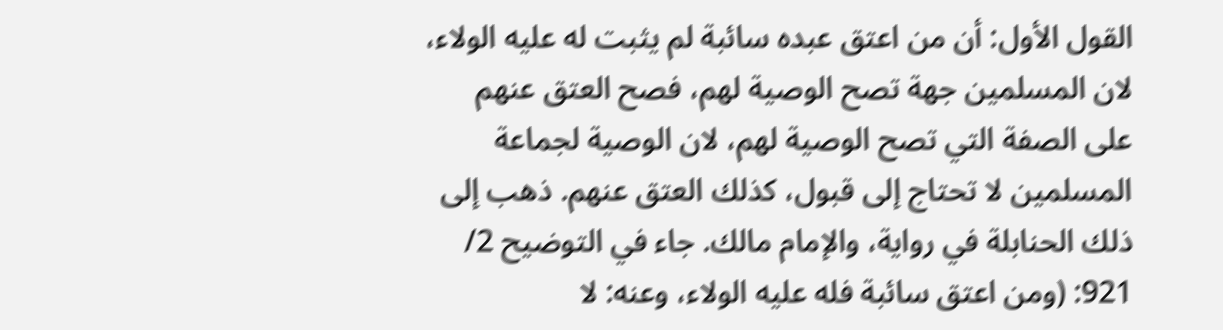القول الأول: أن من اعتق عبده سائبة لم يثبت له عليه الولاء، لان المسلمين جهة تصح الوصية لهم، فصح العتق عنهم على الصفة التي تصح الوصية لهم، لان الوصية لجماعة المسلمين لا تحتاج إلى قبول، كذلك العتق عنهم. ذهب إلى ذلك الحنابلة في رواية، والإمام مالك. جاء في التوضيح 2/ 921: (ومن اعتق سائبة فله عليه الولاء، وعنه: لا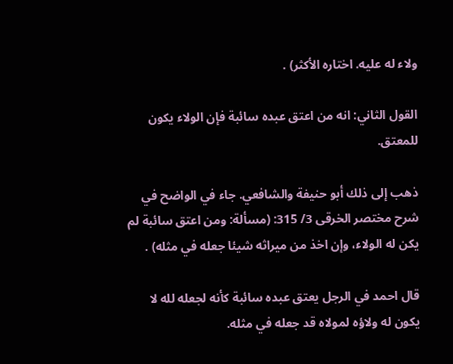ولاء له عليه. اختاره الأكثر) .

القول الثاني: انه من اعتق عبده سائبة فإن الولاء يكون للمعتق.

ذهب إلى ذلك أبو حنيفة والشافعي. جاء في الواضح في شرح مختصر الخرقى 3/ 315: (مسألة: ومن اعتق سائبة لم يكن له الولاء، وإن اخذ من ميراثه شيئا جعله في مثله) .

قال احمد في الرجل يعتق عبده سائبة كأنه لجعله لله لا يكون له ولاؤه لمولاه قد جعله في مثله.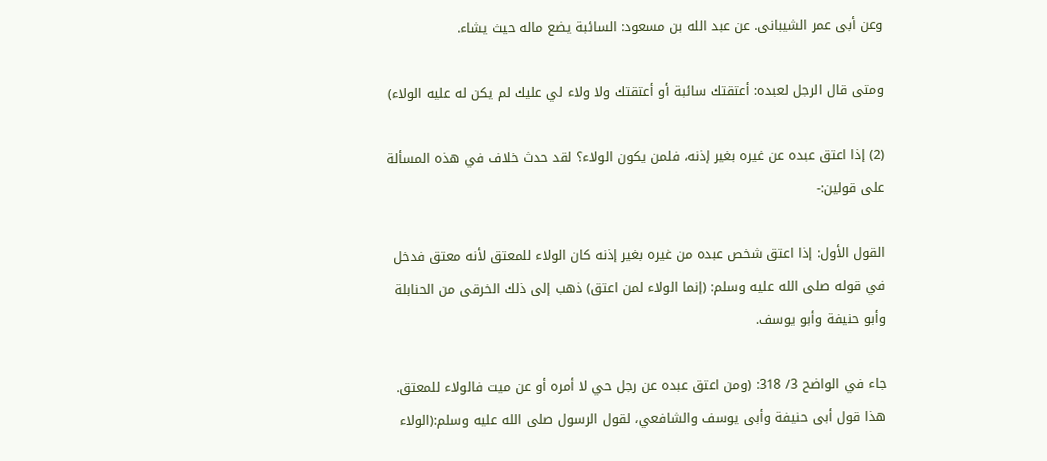وعن أبى عمر الشيبانى. عن عبد الله بن مسعود: السائبة يضع ماله حيث يشاء.

ومتى قال الرجل لعبده: أعتقتك سائبة أو أعتقتك ولا ولاء لي عليك لم يكن له عليه الولاء)

(2) إذا اعتق عبده عن غيره بغير إذنه، فلمن يكون الولاء؟ لقد حدث خلاف في هذه المسألة على قولين:-

القول الأول: إذا اعتق شخص عبده من غيره بغير إذنه كان الولاء للمعتق لأنه معتق فدخل في قوله صلى الله عليه وسلم: (إنما الولاء لمن اعتق) ذهب إلى ذلك الخرقى من الحنابلة وأبو حنيفة وأبو يوسف.

جاء في الواضح 3/ 318: (ومن اعتق عبده عن رجل حي لا أمره أو عن ميت فالولاء للمعتق. هذا قول أبى حنيفة وأبى يوسف والشافعي، لقول الرسول صلى الله عليه وسلم:(الولاء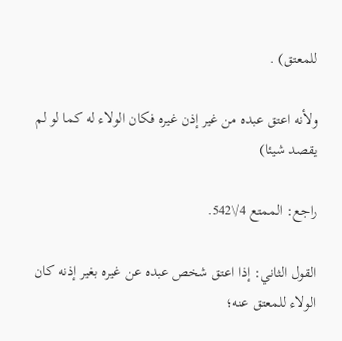للمعتق) .

ولأنه اعتق عبده من غير إذن غيره فكان الولاء له كما لو لم يقصد شيئا)

راجع: الممتع 4/\542.

القول الثاني: إذا اعتق شخص عبده عن غيره بغير إذنه كان الولاء للمعتق عنه؛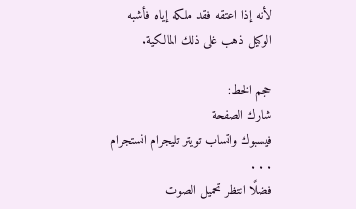لأنه إذا اعتقه فقد ملكه إياه فأشبه الوكيل ذهب غلى ذلك المالكية.

حجم الخط:
شارك الصفحة
فيسبوك واتساب تويتر تليجرام انستجرام
. . .
فضلًا انتظر تحميل الصوت